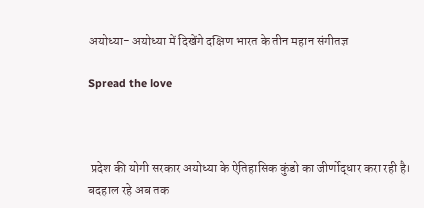अयोध्या- अयोध्या में दिखेंगे दक्षिण भारत के तीन महान संगीतज्ञ

Spread the love



 प्रदेश की योगी सरकार अयोध्या के ऐतिहासिक कुंडो का जीर्णोद्धार करा रही है। बदहाल रहे अब तक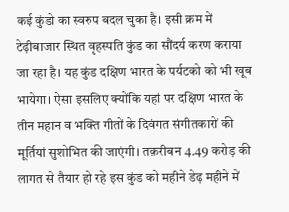कई कुंडो का स्वरुप बदल चुका है। इसी क्रम में टेढ़ीबाजार स्थित वृहस्पति कुंड का सौंदर्य करण कराया जा रहा है। यह कुंड दक्षिण भारत के पर्यटको को भी खूब भायेगा। ऐसा इसलिए क्योंकि यहां पर दक्षिण भारत के तीन महान व भक्ति गीतों के दिवंगत संगीतकारों की मूर्तियां सुशोभित की जाएंगी। तक़रीबन 4.49 करोड़ की लागत से तैयार हो रहे इस कुंड को महीने डेढ़ महीने में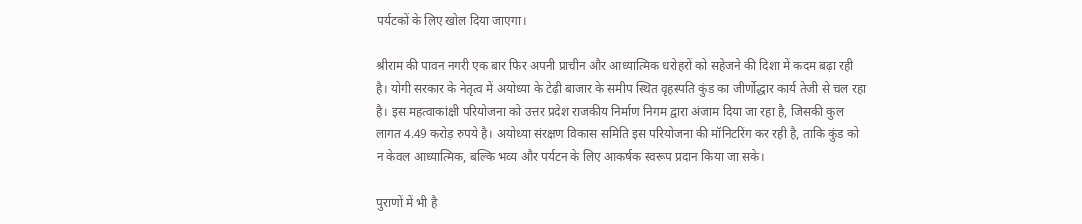पर्यटकों के लिए खोल दिया जाएगा।

श्रीराम की पावन नगरी एक बार फिर अपनी प्राचीन और आध्यात्मिक धरोहरों को सहेजने की दिशा में कदम बढ़ा रही है। योगी सरकार के नेतृत्व में अयोध्या के टेढ़ी बाजार के समीप स्थित वृहस्पति कुंड का जीर्णोद्धार कार्य तेजी से चल रहा है। इस महत्वाकांक्षी परियोजना को उत्तर प्रदेश राजकीय निर्माण निगम द्वारा अंजाम दिया जा रहा है, जिसकी कुल लागत 4.49 करोड़ रुपये है। अयोध्या संरक्षण विकास समिति इस परियोजना की मॉनिटरिंग कर रही है, ताकि कुंड को न केवल आध्यात्मिक, बल्कि भव्य और पर्यटन के लिए आकर्षक स्वरूप प्रदान किया जा सके।

पुराणों में भी है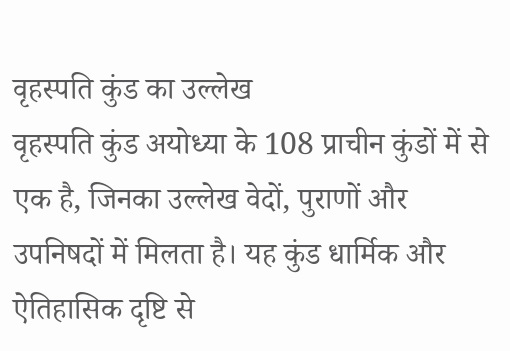वृहस्पति कुंड का उल्लेख
वृहस्पति कुंड अयोध्या के 108 प्राचीन कुंडों में से एक है, जिनका उल्लेख वेदों, पुराणों और उपनिषदों में मिलता है। यह कुंड धार्मिक और ऐतिहासिक दृष्टि से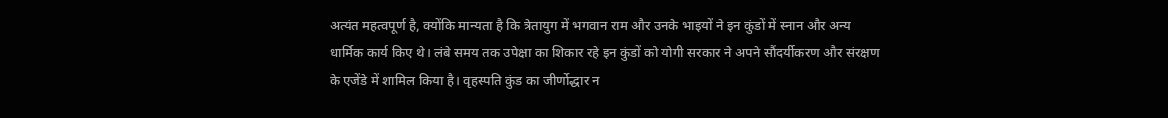अत्यंत महत्वपूर्ण है, क्योंकि मान्यता है कि त्रेतायुग में भगवान राम और उनके भाइयों ने इन कुंडों में स्नान और अन्य धार्मिक कार्य किए थे। लंबे समय तक उपेक्षा का शिकार रहे इन कुंडों को योगी सरकार ने अपने सौंदर्यीकरण और संरक्षण के एजेंडे में शामिल किया है। वृहस्पति कुंड का जीर्णोद्धार न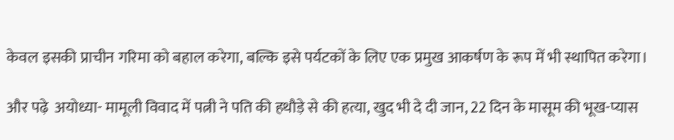केवल इसकी प्राचीन गरिमा को बहाल करेगा, बल्कि इसे पर्यटकों के लिए एक प्रमुख आकर्षण के रूप में भी स्थापित करेगा।

और पढ़े  अयोध्या- मामूली विवाद में पत्नी ने पति की हथौड़े से की हत्या, खुद भी दे दी जान, 22 दिन के मासूम की भूख-प्यास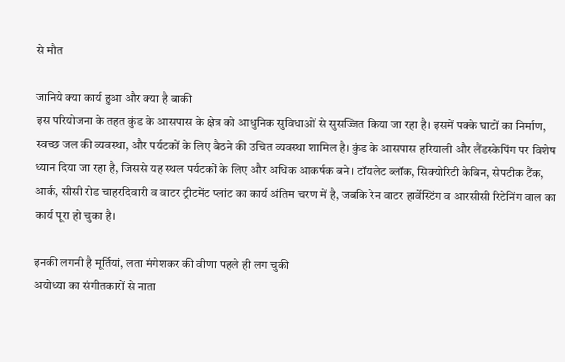से मौत

जानिये क्या कार्य हुआ और क्या है बाकी
इस परियोजना के तहत कुंड के आसपास के क्षेत्र को आधुनिक सुविधाओं से सुसज्जित किया जा रहा है। इसमें पक्के घाटों का निर्माण, स्वच्छ जल की व्यवस्था, और पर्यटकों के लिए बैठने की उचित व्यवस्था शामिल है। कुंड के आसपास हरियाली और लैंडस्केपिंग पर विशेष ध्यान दिया जा रहा है, जिससे यह स्थल पर्यटकों के लिए और अधिक आकर्षक बने। टॉयलेट ब्लॉक, सिक्योरिटी केबिन, सेपटीक टैंक, आर्क, सीसी रोड चाहरदिवारी व वाटर ट्रीटमेंट प्लांट का कार्य अंतिम चरण में है, जबकि रेन वाटर हार्वेस्टिंग व आरसीसी रिटेनिंग वाल का कार्य पूरा हो चुका है।

इनकी लगनी है मूर्तियां, लता मंगेशकर की वीणा पहले ही लग चुकी
अयोध्या का संगीतकारों से नाता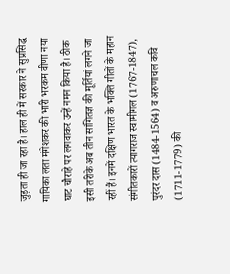जुड़ता ही जा रहा है। हाल ही में सरकार ने सुप्रसिद्ध गायिका लता मंगेशकर की भारी भरकम वीणा नया घाट चौराहे पर लगवाकर उन्हें नमन किया है। ठीक इसी तरीके अब तीन सांगितज्ञ की मूर्तियां लगने जा रहीं हैं। इनमें दक्षिण भारत के भक्ति गीतों के महान संगीतकारों त्यागराज स्वामीगल (1767-1847), पुरंदर दास (1484-1564) व अरुणाचल कवि (1711-1779) की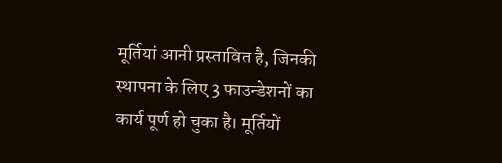मूर्तियां आनी प्रस्तावित है, जिनकी स्थापना के लिए 3 फाउन्डेशनों का कार्य पूर्ण हो चुका है। मूर्तियों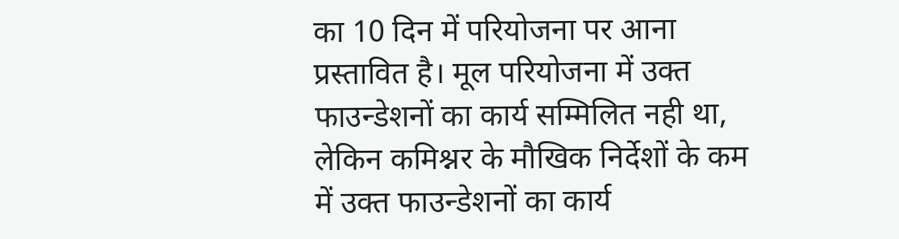का 10 दिन में परियोजना पर आना प्रस्तावित है। मूल परियोजना में उक्त फाउन्डेशनों का कार्य सम्मिलित नही था, लेकिन कमिश्नर के मौखिक निर्देशों के कम में उक्त फाउन्डेशनों का कार्य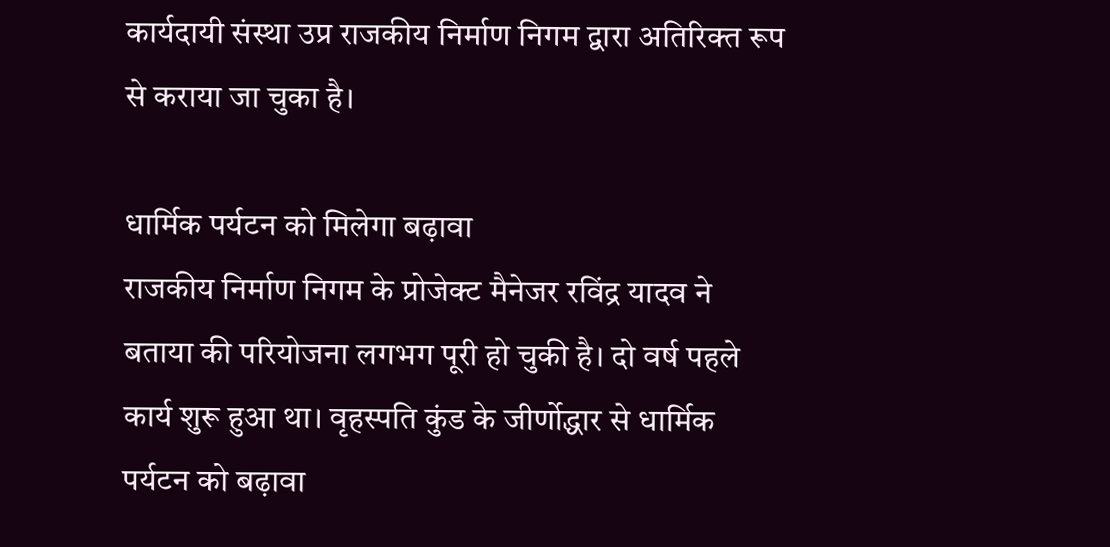कार्यदायी संस्था उप्र राजकीय निर्माण निगम द्वारा अतिरिक्त रूप से कराया जा चुका है।

धार्मिक पर्यटन को मिलेगा बढ़ावा
राजकीय निर्माण निगम के प्रोजेक्ट मैनेजर रविंद्र यादव ने बताया की परियोजना लगभग पूरी हो चुकी है। दो वर्ष पहले कार्य शुरू हुआ था। वृहस्पति कुंड के जीर्णोद्धार से धार्मिक पर्यटन को बढ़ावा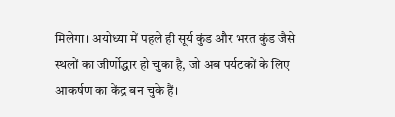मिलेगा। अयोध्या में पहले ही सूर्य कुंड और भरत कुंड जैसे स्थलों का जीर्णोद्धार हो चुका है, जो अब पर्यटकों के लिए आकर्षण का केंद्र बन चुके हैं।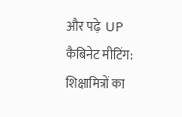और पढ़े  UP कैबिनेट मीटिंग: शिक्षामित्रों का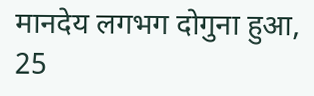मानदेय लगभग दोगुना हुआ, 25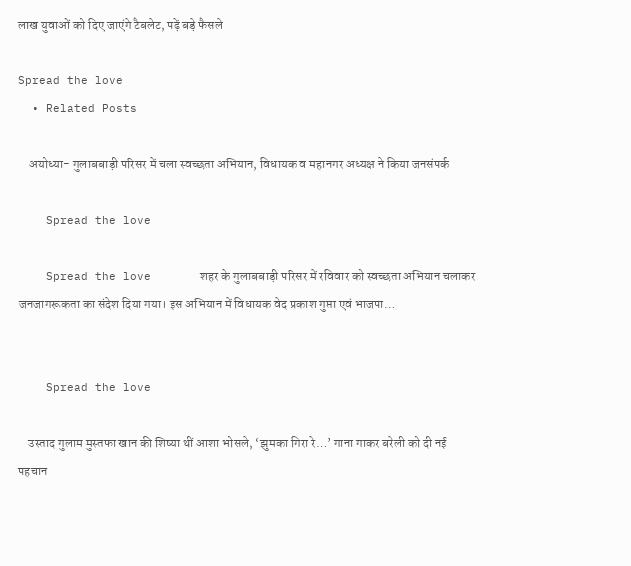लाख युवाओं को दिए जाएंगे टैबलेट, पढ़ें बड़े फैसले

Spread the love
  • Related Posts

    अयोध्या- गुलाबबाड़ी परिसर में चला स्वच्छता अभियान, विधायक व महानगर अध्यक्ष ने किया जनसंपर्क

    Spread the love

    Spread the love       शहर के गुलाबबाड़ी परिसर में रविवार को स्वच्छता अभियान चलाकर जनजागरूकता का संदेश दिया गया। इस अभियान में विधायक वेद प्रकाश गुप्ता एवं भाजपा…


    Spread the love

    उस्ताद गुलाम मुस्तफा खान की शिष्या थीं आशा भोसले, ‘झुमका गिरा रे…’ गाना गाकर बरेली को दी नई पहचान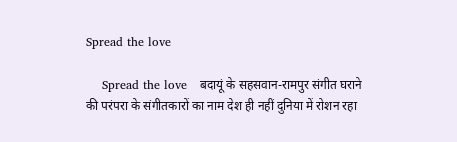Spread the love

    Spread the love   बदायूं के सहसवान-रामपुर संगीत घराने की परंपरा के संगीतकारों का नाम देश ही नहीं दुनिया में रोशन रहा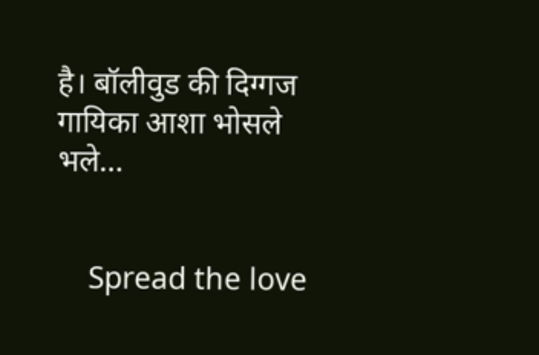है। बॉलीवुड की दिग्गज गायिका आशा भोसले भले…


    Spread the love